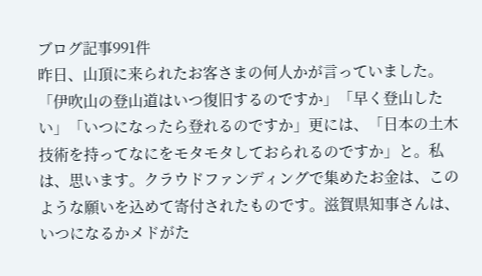ブログ記事991件
昨日、山頂に来られたお客さまの何人かが言っていました。「伊吹山の登山道はいつ復旧するのですか」「早く登山したい」「いつになったら登れるのですか」更には、「日本の土木技術を持ってなにをモタモタしておられるのですか」と。私は、思います。クラウドファンディングで集めたお金は、このような願いを込めて寄付されたものです。滋賀県知事さんは、いつになるかメドがた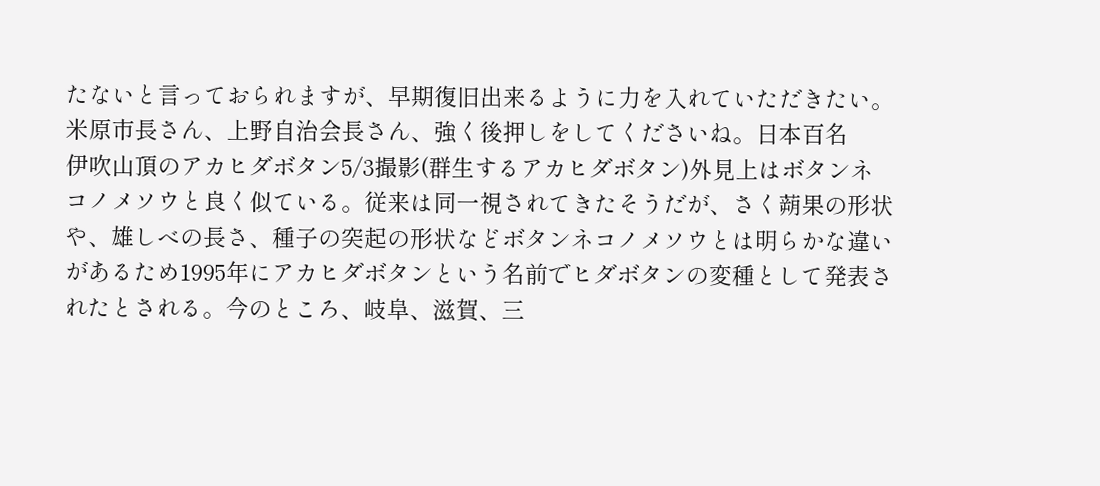たないと言っておられますが、早期復旧出来るように力を入れていただきたい。米原市長さん、上野自治会長さん、強く後押しをしてくださいね。日本百名
伊吹山頂のアカヒダボタン5/3撮影(群生するアカヒダボタン)外見上はボタンネコノメソウと良く似ている。従来は同一視されてきたそうだが、さく蒴果の形状や、雄しべの長さ、種子の突起の形状などボタンネコノメソウとは明らかな違いがあるため1995年にアカヒダボタンという名前でヒダボタンの変種として発表されたとされる。今のところ、岐阜、滋賀、三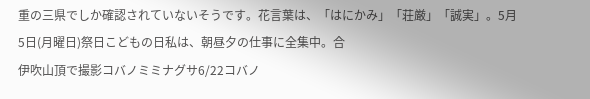重の三県でしか確認されていないそうです。花言葉は、「はにかみ」「荘厳」「誠実」。5月5日(月曜日)祭日こどもの日私は、朝昼夕の仕事に全集中。合
伊吹山頂で撮影コバノミミナグサ6/22コバノ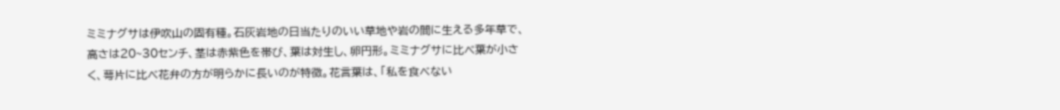ミミナグサは伊吹山の固有種。石灰岩地の日当たりのいい草地や岩の間に生える多年草で、高さは20~30センチ、茎は赤紫色を帯び、葉は対生し、卵円形。ミミナグサに比べ葉が小さく、萼片に比べ花弁の方が明らかに長いのが特徴。花言葉は、「私を食べない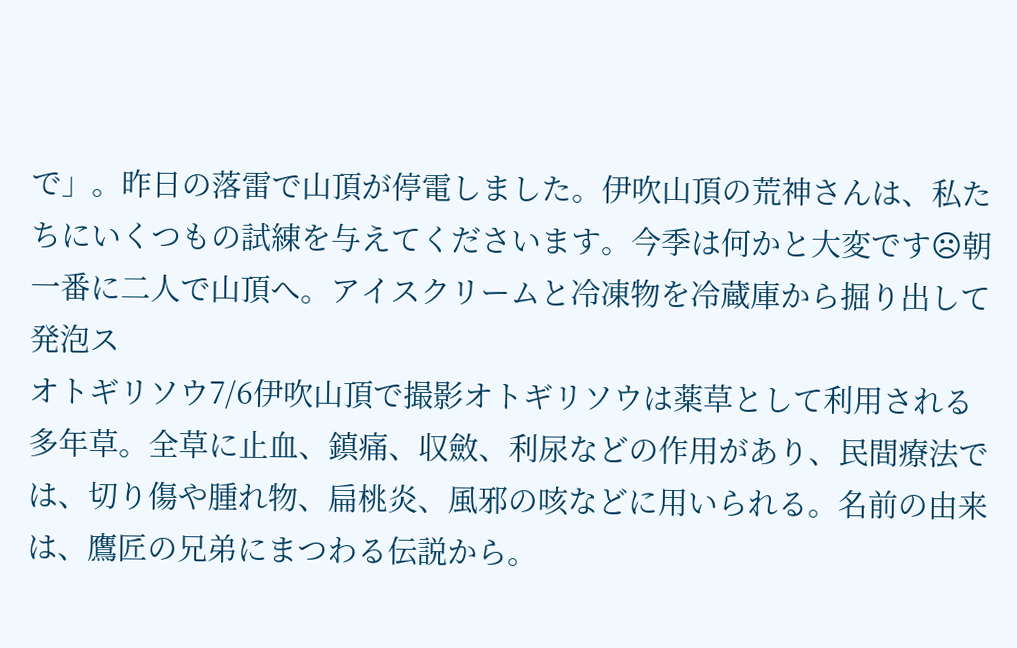で」。昨日の落雷で山頂が停電しました。伊吹山頂の荒神さんは、私たちにいくつもの試練を与えてくださいます。今季は何かと大変です☹朝一番に二人で山頂へ。アイスクリームと冷凍物を冷蔵庫から掘り出して発泡ス
オトギリソウ7/6伊吹山頂で撮影オトギリソウは薬草として利用される多年草。全草に止血、鎮痛、収斂、利尿などの作用があり、民間療法では、切り傷や腫れ物、扁桃炎、風邪の咳などに用いられる。名前の由来は、鷹匠の兄弟にまつわる伝説から。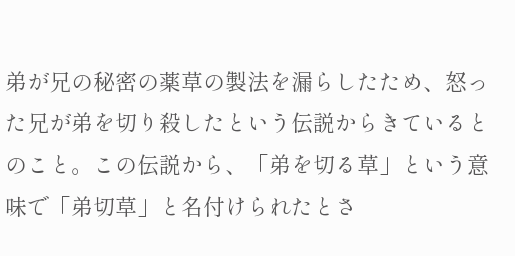弟が兄の秘密の薬草の製法を漏らしたため、怒った兄が弟を切り殺したという伝説からきているとのこと。この伝説から、「弟を切る草」という意味で「弟切草」と名付けられたとさ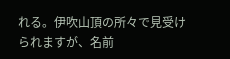れる。伊吹山頂の所々で見受けられますが、名前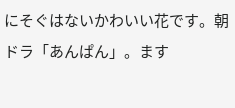にそぐはないかわいい花です。朝ドラ「あんぱん」。ます